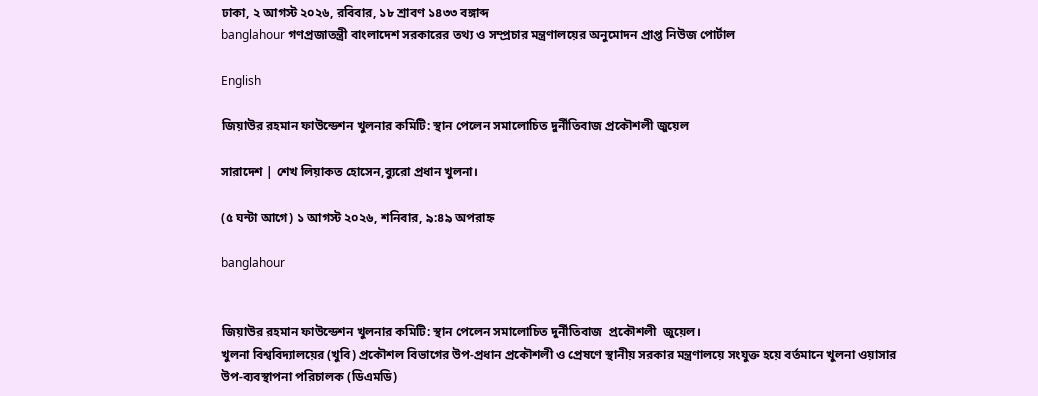ঢাকা, ২ আগস্ট ২০২৬, রবিবার, ১৮ শ্রাবণ ১৪৩৩ বঙ্গাব্দ
banglahour গণপ্রজাতন্ত্রী বাংলাদেশ সরকারের তথ্য ও সম্প্রচার মন্ত্রণালয়ের অনুমোদন প্রাপ্ত নিউজ পোর্টাল

English

জিয়াউর রহমান ফাউন্ডেশন খুলনার কমিটি: স্থান পেলেন সমালোচিত দুর্নীতিবাজ প্রকৌশলী জুয়েল

সারাদেশ | শেখ লিয়াকত হোসেন,ব্যুরো প্রধান খুলনা।

(৫ ঘন্টা আগে) ১ আগস্ট ২০২৬, শনিবার, ৯:৪৯ অপরাহ্ন

banglahour


জিয়াউর রহমান ফাউন্ডেশন খুলনার কমিটি: স্থান পেলেন সমালোচিত দুর্নীতিবাজ  প্রকৌশলী  জুয়েল।
খুলনা বিশ্ববিদ্যালয়ের (খুবি) প্রকৌশল বিভাগের উপ-প্রধান প্রকৌশলী ও প্রেষণে স্থানীয় সরকার মন্ত্রণালয়ে সংযুক্ত হয়ে বর্তমানে খুলনা ওয়াসার উপ-ব্যবস্থাপনা পরিচালক (ডিএমডি)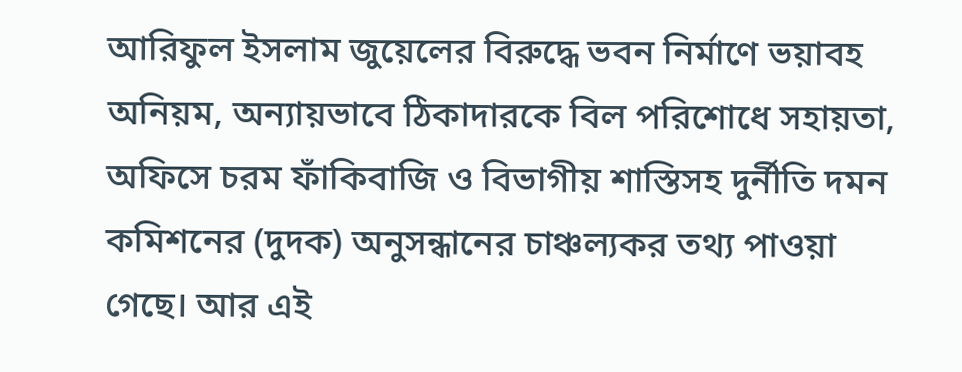আরিফুল ইসলাম জুয়েলের বিরুদ্ধে ভবন নির্মাণে ভয়াবহ অনিয়ম, অন্যায়ভাবে ঠিকাদারকে বিল পরিশোধে সহায়তা, অফিসে চরম ফাঁকিবাজি ও বিভাগীয় শাস্তিসহ দুর্নীতি দমন কমিশনের (দুদক) অনুসন্ধানের চাঞ্চল্যকর তথ্য পাওয়া গেছে। আর এই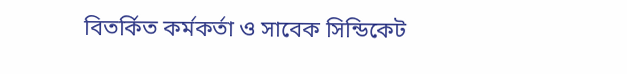বিতর্কিত কর্মকর্তা ও সাবেক সিন্ডিকেট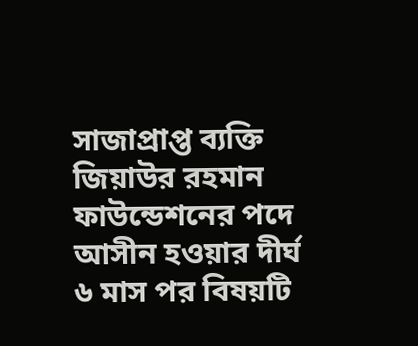সাজাপ্রাপ্ত ব্যক্তি জিয়াউর রহমান ফাউন্ডেশনের পদে আসীন হওয়ার দীর্ঘ ৬ মাস পর বিষয়টি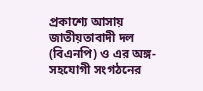প্রকাশ্যে আসায় জাতীয়তাবাদী দল (বিএনপি) ও এর অঙ্গ-সহযোগী সংগঠনের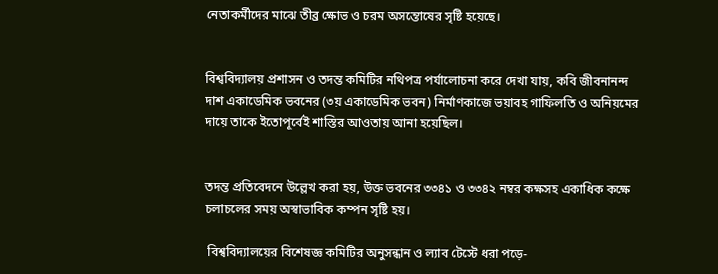নেতাকর্মীদের মাঝে তীব্র ক্ষোভ ও চরম অসন্তোষের সৃষ্টি হয়েছে।


বিশ্ববিদ্যালয় প্রশাসন ও তদন্ত কমিটির নথিপত্র পর্যালোচনা করে দেখা যায়, কবি জীবনানন্দ দাশ একাডেমিক ভবনের (৩য় একাডেমিক ভবন) নির্মাণকাজে ভয়াবহ গাফিলতি ও অনিয়মের দায়ে তাকে ইতোপূর্বেই শাস্তির আওতায় আনা হয়েছিল।


তদন্ত প্রতিবেদনে উল্লেখ করা হয়, উক্ত ভবনের ৩৩৪১ ও ৩৩৪২ নম্বর কক্ষসহ একাধিক কক্ষে চলাচলের সময় অস্বাভাবিক কম্পন সৃষ্টি হয়।

 বিশ্ববিদ্যালয়ের বিশেষজ্ঞ কমিটির অনুসন্ধান ও ল্যাব টেস্টে ধরা পড়ে-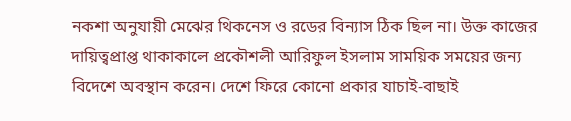নকশা অনুযায়ী মেঝের থিকনেস ও রডের বিন্যাস ঠিক ছিল না। উক্ত কাজের দায়িত্বপ্রাপ্ত থাকাকালে প্রকৌশলী আরিফুল ইসলাম সাময়িক সময়ের জন্য বিদেশে অবস্থান করেন। দেশে ফিরে কোনো প্রকার যাচাই-বাছাই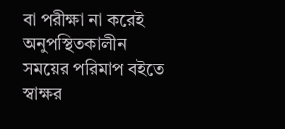বা পরীক্ষা না করেই অনুপস্থিতকালীন সময়ের পরিমাপ বইতে স্বাক্ষর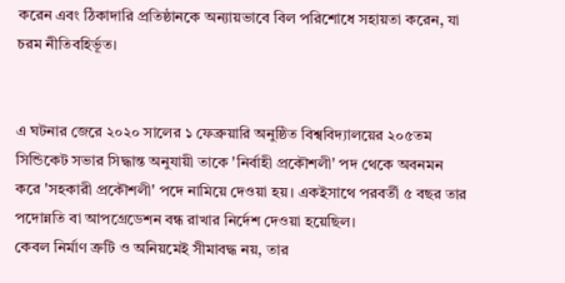করেন এবং ঠিকাদারি প্রতিষ্ঠানকে অন্যায়ভাবে বিল পরিশোধে সহায়তা করেন, যা চরম নীতিবহির্ভূত।


এ ঘটনার জেরে ২০২০ সালের ১ ফেব্রুয়ারি অনুষ্ঠিত বিশ্ববিদ্যালয়ের ২০৫তম সিন্ডিকেট সভার সিদ্ধান্ত অনুযায়ী তাকে 'নির্বাহী প্রকৌশলী' পদ থেকে অবনমন করে 'সহকারী প্রকৌশলী' পদে নামিয়ে দেওয়া হয়। একইসাথে পরবর্তী ৫ বছর তার পদোন্নতি বা আপগ্রেডেশন বন্ধ রাখার নির্দেশ দেওয়া হয়েছিল।
কেবল নির্মাণ ত্রুটি ও অনিয়মেই সীমাবদ্ধ নয়, তার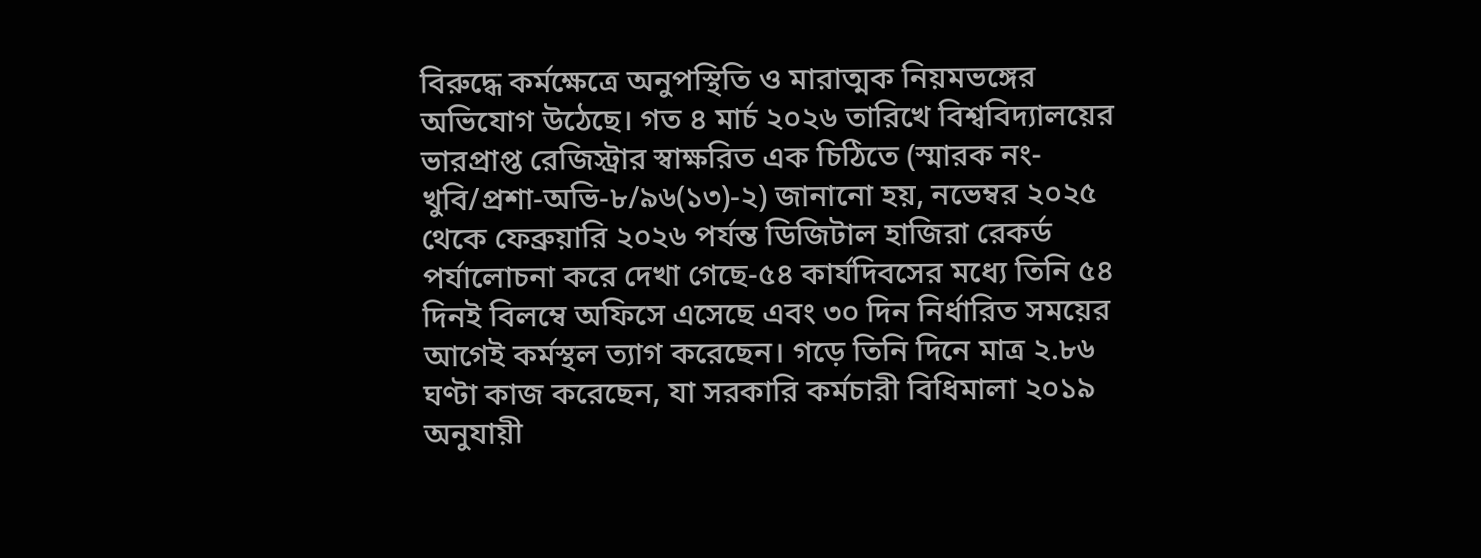বিরুদ্ধে কর্মক্ষেত্রে অনুপস্থিতি ও মারাত্মক নিয়মভঙ্গের অভিযোগ উঠেছে। গত ৪ মার্চ ২০২৬ তারিখে বিশ্ববিদ্যালয়ের ভারপ্রাপ্ত রেজিস্ট্রার স্বাক্ষরিত এক চিঠিতে (স্মারক নং- খুবি/প্রশা-অভি-৮/৯৬(১৩)-২) জানানো হয়, নভেম্বর ২০২৫ থেকে ফেব্রুয়ারি ২০২৬ পর্যন্ত ডিজিটাল হাজিরা রেকর্ড পর্যালোচনা করে দেখা গেছে-৫৪ কার্যদিবসের মধ্যে তিনি ৫৪ দিনই বিলম্বে অফিসে এসেছে এবং ৩০ দিন নির্ধারিত সময়ের আগেই কর্মস্থল ত্যাগ করেছেন। গড়ে তিনি দিনে মাত্র ২.৮৬ ঘণ্টা কাজ করেছেন, যা সরকারি কর্মচারী বিধিমালা ২০১৯ অনুযায়ী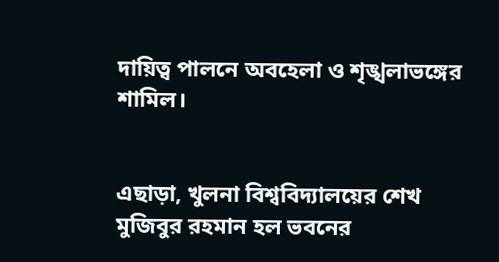দায়িত্ব পালনে অবহেলা ও শৃঙ্খলাভঙ্গের শামিল।


এছাড়া, খুলনা বিশ্ববিদ্যালয়ের শেখ মুজিবুর রহমান হল ভবনের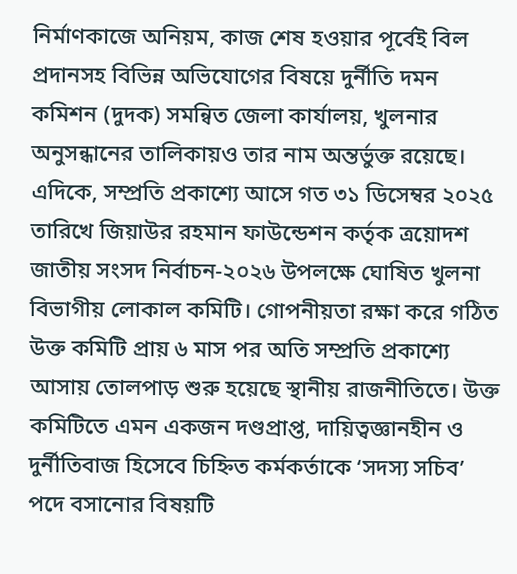নির্মাণকাজে অনিয়ম, কাজ শেষ হওয়ার পূর্বেই বিল প্রদানসহ বিভিন্ন অভিযোগের বিষয়ে দুর্নীতি দমন কমিশন (দুদক) সমন্বিত জেলা কার্যালয়, খুলনার অনুসন্ধানের তালিকায়ও তার নাম অন্তর্ভুক্ত রয়েছে।
এদিকে, সম্প্রতি প্রকাশ্যে আসে গত ৩১ ডিসেম্বর ২০২৫ তারিখে জিয়াউর রহমান ফাউন্ডেশন কর্তৃক ত্রয়োদশ জাতীয় সংসদ নির্বাচন-২০২৬ উপলক্ষে ঘোষিত খুলনা বিভাগীয় লোকাল কমিটি। গোপনীয়তা রক্ষা করে গঠিত উক্ত কমিটি প্রায় ৬ মাস পর অতি সম্প্রতি প্রকাশ্যে আসায় তোলপাড় শুরু হয়েছে স্থানীয় রাজনীতিতে। উক্ত কমিটিতে এমন একজন দণ্ডপ্রাপ্ত, দায়িত্বজ্ঞানহীন ও দুর্নীতিবাজ হিসেবে চিহ্নিত কর্মকর্তাকে ‘সদস্য সচিব’ পদে বসানোর বিষয়টি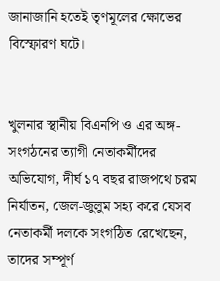জানাজানি হতেই তৃণমূলের ক্ষোভের বিস্ফোরণ ঘটে।


খুলনার স্থানীয় বিএনপি ও এর অঙ্গ-সংগঠনের ত্যাগী নেতাকর্মীদের অভিযোগ, দীর্ঘ ১৭ বছর রাজপথে চরম নির্যাতন, জেল-জুলুম সহ্য করে যেসব নেতাকর্মী দলকে সংগঠিত রেখেছেন, তাদের সম্পূর্ণ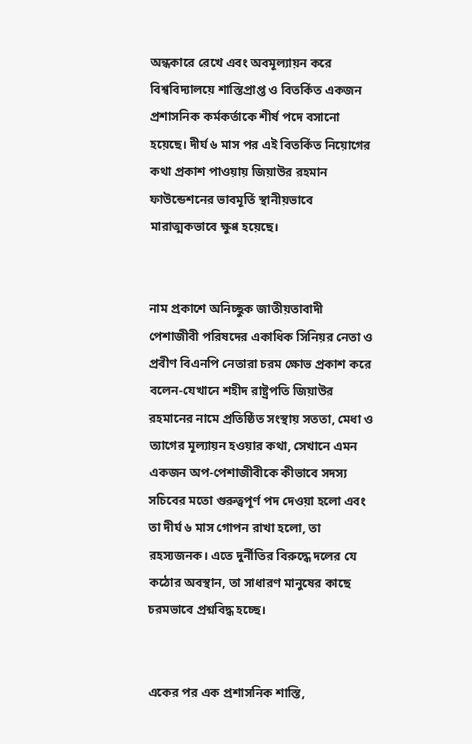অন্ধকারে রেখে এবং অবমূল্যায়ন করে বিশ্ববিদ্যালয়ে শাস্তিপ্রাপ্ত ও বিতর্কিত একজন প্রশাসনিক কর্মকর্তাকে শীর্ষ পদে বসানো হয়েছে। দীর্ঘ ৬ মাস পর এই বিতর্কিত নিয়োগের কথা প্রকাশ পাওয়ায় জিয়াউর রহমান ফাউন্ডেশনের ভাবমূর্তি স্থানীয়ভাবে মারাত্মকভাবে ক্ষুণ্ণ হয়েছে।


নাম প্রকাশে অনিচ্ছুক জাতীয়তাবাদী পেশাজীবী পরিষদের একাধিক সিনিয়র নেতা ও প্রবীণ বিএনপি নেতারা চরম ক্ষোভ প্রকাশ করে বলেন-যেখানে শহীদ রাষ্ট্রপতি জিয়াউর রহমানের নামে প্রতিষ্ঠিত সংস্থায় সততা, মেধা ও ত্যাগের মূল্যায়ন হওয়ার কথা, সেখানে এমন একজন অপ-পেশাজীবীকে কীভাবে সদস্য সচিবের মতো গুরুত্বপূর্ণ পদ দেওয়া হলো এবং তা দীর্ঘ ৬ মাস গোপন রাখা হলো, তা রহস্যজনক। এতে দুর্নীতির বিরুদ্ধে দলের যে কঠোর অবস্থান, তা সাধারণ মানুষের কাছে চরমভাবে প্রশ্নবিদ্ধ হচ্ছে।


একের পর এক প্রশাসনিক শাস্তি,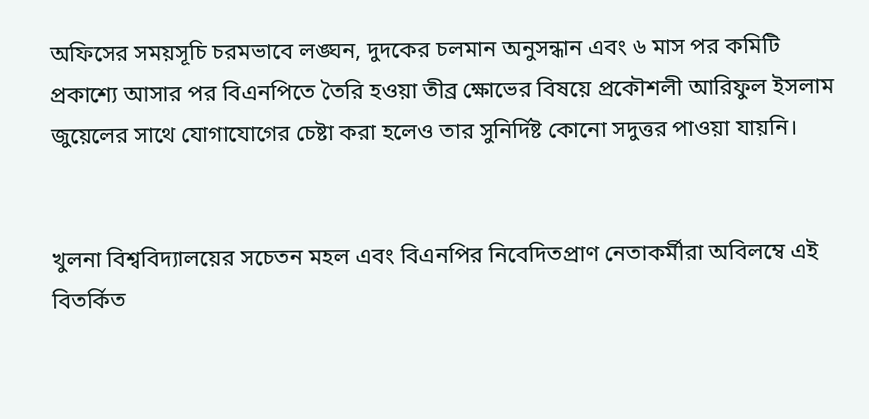অফিসের সময়সূচি চরমভাবে লঙ্ঘন, দুদকের চলমান অনুসন্ধান এবং ৬ মাস পর কমিটি প্রকাশ্যে আসার পর বিএনপিতে তৈরি হওয়া তীব্র ক্ষোভের বিষয়ে প্রকৌশলী আরিফুল ইসলাম জুয়েলের সাথে যোগাযোগের চেষ্টা করা হলেও তার সুনির্দিষ্ট কোনো সদুত্তর পাওয়া যায়নি।


খুলনা বিশ্ববিদ্যালয়ের সচেতন মহল এবং বিএনপির নিবেদিতপ্রাণ নেতাকর্মীরা অবিলম্বে এই বিতর্কিত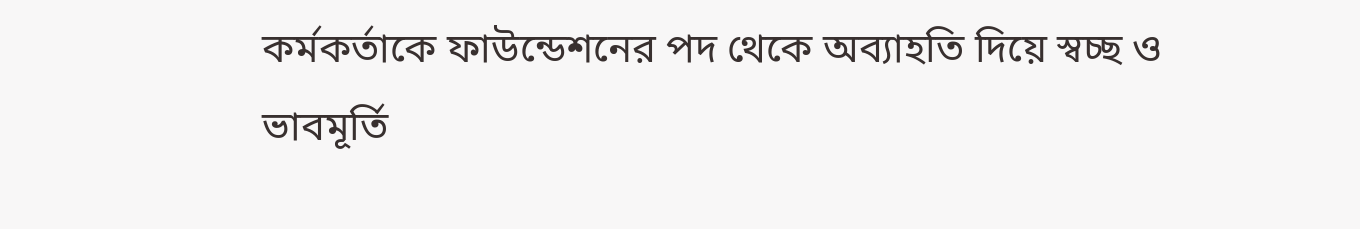কর্মকর্তাকে ফাউন্ডেশনের পদ থেকে অব্যাহতি দিয়ে স্বচ্ছ ও ভাবমূর্তি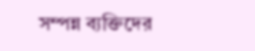সম্পন্ন ব্যক্তিদের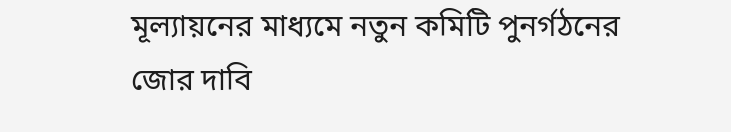মূল্যায়নের মাধ্যমে নতুন কমিটি পুনর্গঠনের জোর দাবি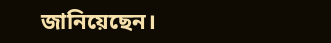জানিয়েছেন।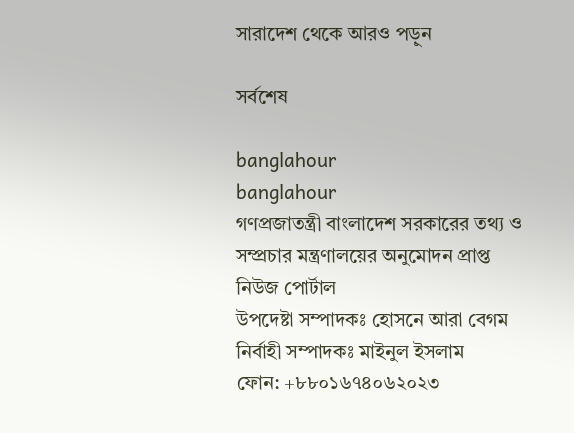সারাদেশ থেকে আরও পড়ুন

সর্বশেষ

banglahour
banglahour
গণপ্রজাতন্ত্রী বাংলাদেশ সরকারের তথ্য ও সম্প্রচার মন্ত্রণালয়ের অনুমোদন প্রাপ্ত নিউজ পোর্টাল
উপদেষ্টা সম্পাদকঃ হোসনে আরা বেগম
নির্বাহী সম্পাদকঃ মাইনুল ইসলাম
ফোন: +৮৮০১৬৭৪০৬২০২৩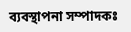ব্যবস্থাপনা সম্পাদকঃ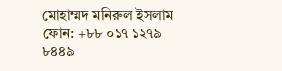মোহাম্মদ মনিরুল ইসলাম
ফোন: +৮৮ ০১৭ ১২৭৯ ৮৪৪৯